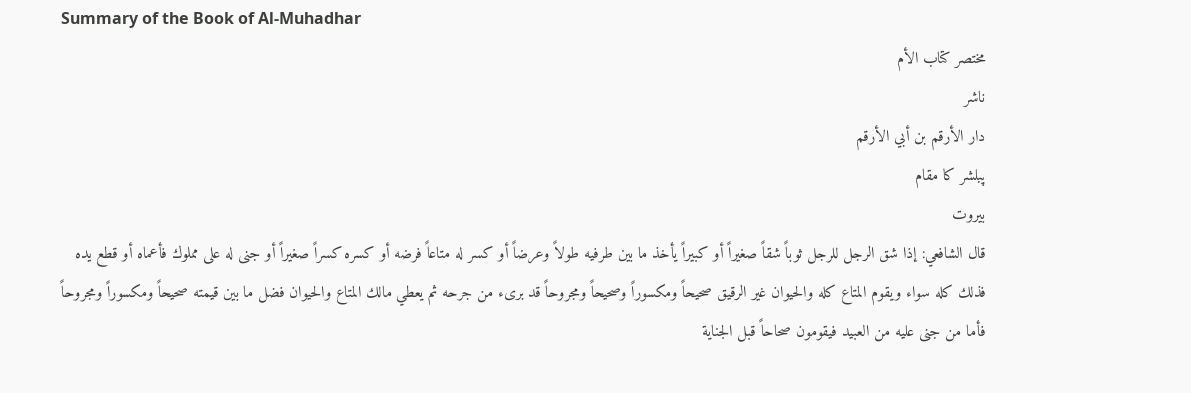Summary of the Book of Al-Muhadhar
مختصر كتاب الأم
ناشر
دار الأرقم بن أبي الأرقم
پبلشر کا مقام
بيروت
قال الشافعي: إذا شق الرجل للرجل ثوباً شقاً صغيراً أو كبيراً يأخذ ما بين طرفيه طولاً وعرضاً أو كسر له متاعاً فرضه أو كسره كسراً صغيراً أو جنى له على مملوك فأعماه أو قطع يده فذلك كله سواء ويقوم المتاع كله والحيوان غير الرقيق صحيحاً ومكسوراً وصحيحاً ومجروحاً قد برىء من جرحه ثم يعطي مالك المتاع والحيوان فضل ما بين قيمته صحيحاً ومكسوراً ومجروحاً فأما من جنى عليه من العبيد فيقومون صحاحاً قبل الجناية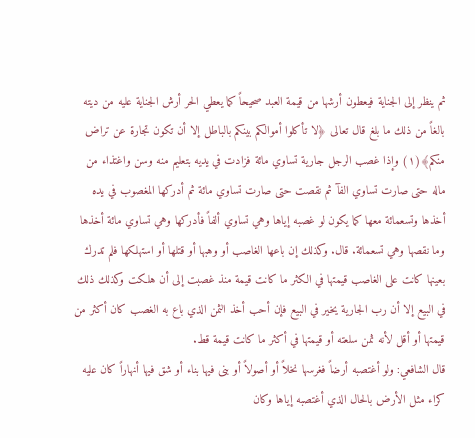ثم ينظر إلى الجناية فيعطون أرشها من قيمة العبد صحيحاً كما يعطي الحر أرش الجناية عليه من ديته بالغاً من ذلك ما بلغ قال تعالى ﴿لا تأكلوا أموالكم بينكم بالباطل إلا أن تكون تجارة عن تراض منكم﴾(١) وإذا غصب الرجل جارية تساوي مائة فزادت في يديه بتعليم منه وسن واغتذاء من ماله حتى صارت تساوي الفآ ثم نقصت حتى صارت تساوي مائة ثم أدركها المغصوب في يده أخذها وتسعمائة معها كما يكون لو غصبه إياها وهي تساوي ألفاً فأدركها وهي تساوي مائة أخذها وما نقصها وهي تسعمائة. قال. وكذلك إن باعها الغاصب أو وهبها أو قتلها أو استهلكها فلم تدرك بعينها كانت على الغاصب قيمتها في الكثر ما كانت قيمة منذ غصبت إلى أن هلكت وكذلك ذلك في البيع إلا أن رب الجارية يخير في البيع فإن أحب أخذ الثمن الذي باع به الغصب كان أكثر من قيمتها أو أقل لأنه ثمن سلعته أو قيمتها في أكثر ما كانت قيمة قط.
قال الشافعي: ولو أغتصبه أرضاً فغرسها نخلاً أو أصولاً أو بنى فيها بناء أو شق فيها أنهاراً كان عليه كراء مثل الأرض بالحال الذي أغتصبه إياها وكان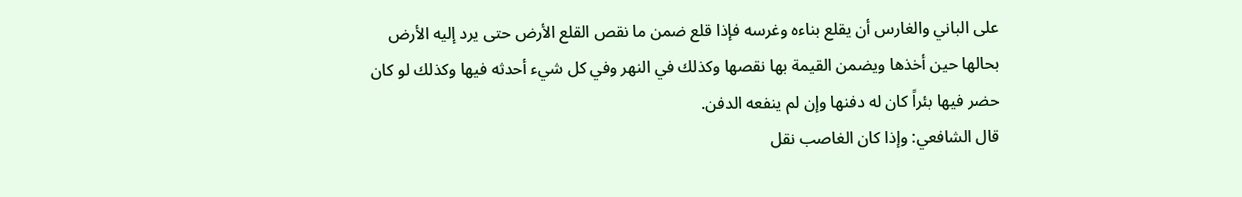على الباني والغارس أن يقلع بناءه وغرسه فإذا قلع ضمن ما نقص القلع الأرض حتى يرد إليه الأرض بحالها حين أخذها ويضمن القيمة بها نقصها وكذلك في النهر وفي كل شيء أحدثه فيها وكذلك لو كان حضر فيها بئراً كان له دفنها وإن لم ينفعه الدفن.
قال الشافعي: وإذا كان الغاصب نقل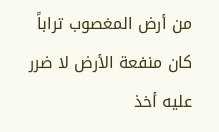من أرض المغصوب تراباً كان منفعة الأرض لا ضرر عليه أخذ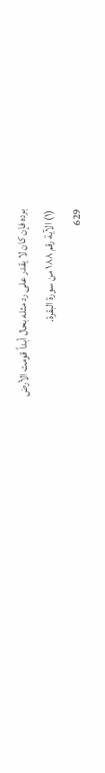برده فإن كان لا يقدر على رد مثله بحال أبداً قومت الأرض
(١) الآية رقم ١٨٨ من سورة البقرة.
629